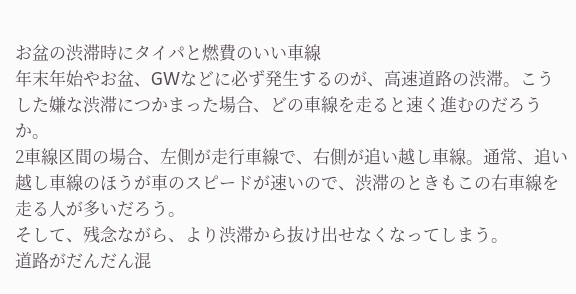お盆の渋滞時にタイパと燃費のいい車線
年末年始やお盆、GWなどに必ず発生するのが、高速道路の渋滞。こうした嫌な渋滞につかまった場合、どの車線を走ると速く進むのだろうか。
2車線区間の場合、左側が走行車線で、右側が追い越し車線。通常、追い越し車線のほうが車のスピードが速いので、渋滞のときもこの右車線を走る人が多いだろう。
そして、残念ながら、より渋滞から抜け出せなくなってしまう。
道路がだんだん混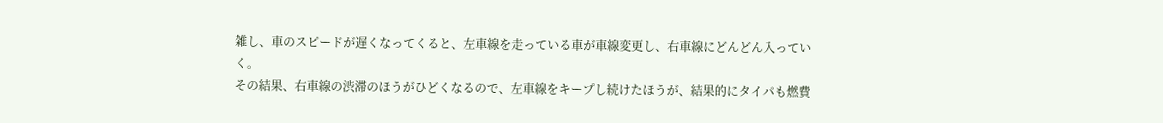雑し、車のスピードが遅くなってくると、左車線を走っている車が車線変更し、右車線にどんどん入っていく。
その結果、右車線の渋滞のほうがひどくなるので、左車線をキープし続けたほうが、結果的にタイパも燃費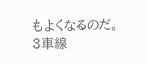もよくなるのだ。
3車線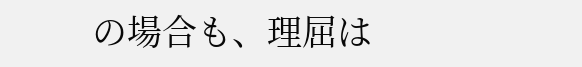の場合も、理屈は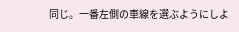同じ。一番左側の車線を選ぶようにしよ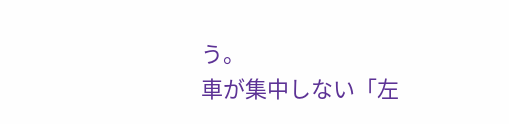う。
車が集中しない「左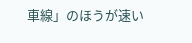車線」のほうが速い